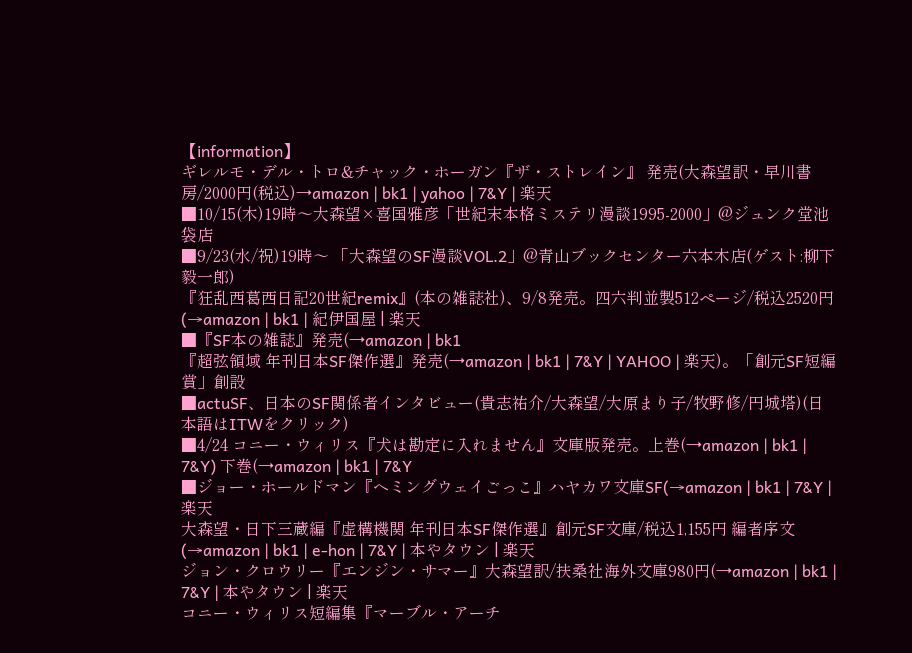【information】
ギレルモ・デル・トロ&チャック・ホーガン『ザ・ストレイン』 発売(大森望訳・早川書房/2000円(税込)→amazon | bk1 | yahoo | 7&Y | 楽天
■10/15(木)19時〜大森望×喜国雅彦「世紀末本格ミステリ漫談1995-2000」@ジュンク堂池袋店
■9/23(水/祝)19時〜 「大森望のSF漫談VOL.2」@青山ブックセンター六本木店(ゲスト:柳下毅一郎)
『狂乱西葛西日記20世紀remix』(本の雑誌社)、9/8発売。四六判並製512ページ/税込2520円(→amazon | bk1 | 紀伊国屋 | 楽天
■『SF本の雑誌』発売(→amazon | bk1
『超弦領域 年刊日本SF傑作選』発売(→amazon | bk1 | 7&Y | YAHOO | 楽天)。「創元SF短編賞」創設
■actuSF、日本のSF関係者インタビュー(貴志祐介/大森望/大原まり子/牧野修/円城塔)(日本語はITWをクリック)
■4/24 コニー・ウィリス『犬は勘定に入れません』文庫版発売。上巻(→amazon | bk1 | 7&Y) 下巻(→amazon | bk1 | 7&Y
■ジョー・ホールドマン『ヘミングウェイごっこ』ハヤカワ文庫SF(→amazon | bk1 | 7&Y | 楽天
大森望・日下三蔵編『虚構機関 年刊日本SF傑作選』創元SF文庫/税込1,155円 編者序文(→amazon | bk1 | e-hon | 7&Y | 本やタウン | 楽天
ジョン・クロウリー『エンジン・サマー』大森望訳/扶桑社海外文庫980円(→amazon | bk1 | 7&Y | 本やタウン | 楽天
コニー・ウィリス短編集『マーブル・アーチ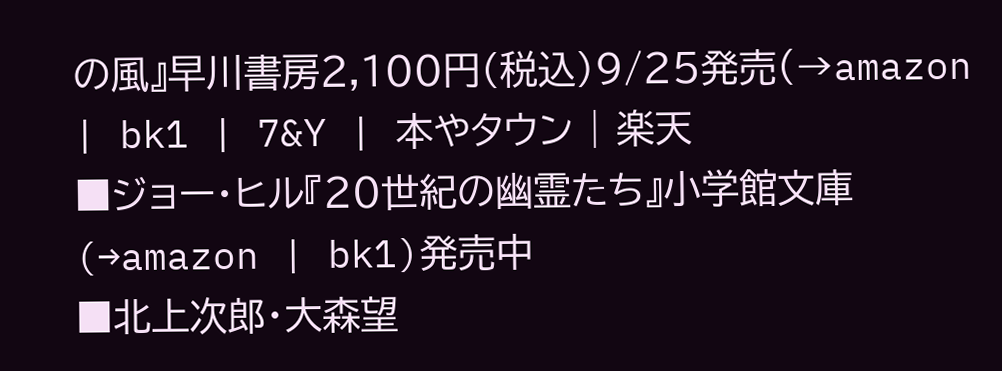の風』早川書房2,100円(税込)9/25発売(→amazon | bk1 | 7&Y | 本やタウン | 楽天
■ジョー・ヒル『20世紀の幽霊たち』小学館文庫(→amazon | bk1)発売中
■北上次郎・大森望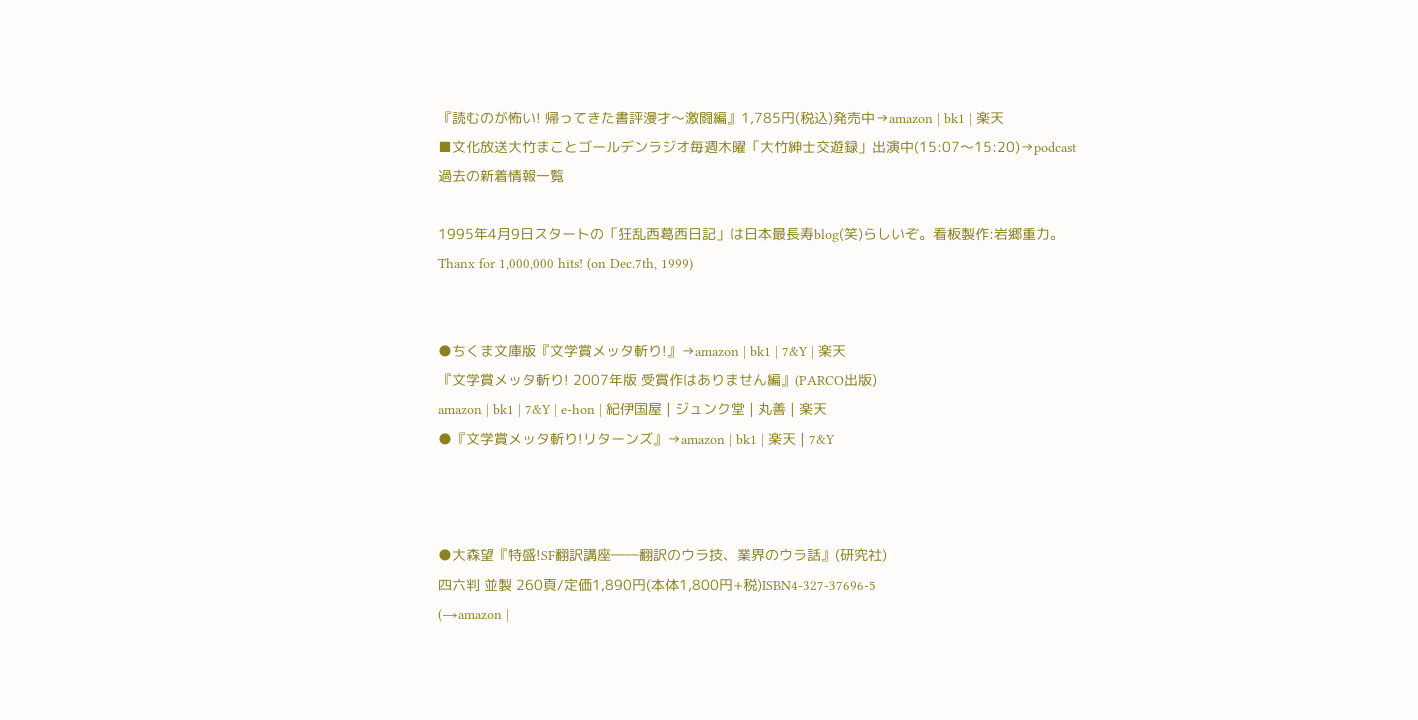『読むのが怖い! 帰ってきた書評漫才〜激闘編』1,785円(税込)発売中→amazon | bk1 | 楽天
■文化放送大竹まことゴールデンラジオ毎週木曜「大竹紳士交遊録」出演中(15:07〜15:20)→podcast
過去の新着情報一覧

1995年4月9日スタートの「狂乱西葛西日記」は日本最長寿blog(笑)らしいぞ。看板製作:岩郷重力。
Thanx for 1,000,000 hits! (on Dec.7th, 1999)


●ちくま文庫版『文学賞メッタ斬り!』→amazon | bk1 | 7&Y | 楽天
『文学賞メッタ斬り! 2007年版 受賞作はありません編』(PARCO出版)
amazon | bk1 | 7&Y | e-hon | 紀伊国屋 | ジュンク堂 | 丸善 | 楽天
●『文学賞メッタ斬り!リターンズ』→amazon | bk1 | 楽天 | 7&Y



●大森望『特盛!SF翻訳講座――翻訳のウラ技、業界のウラ話』(研究社)
四六判 並製 260頁/定価1,890円(本体1,800円+税)ISBN4-327-37696-5
(→amazon |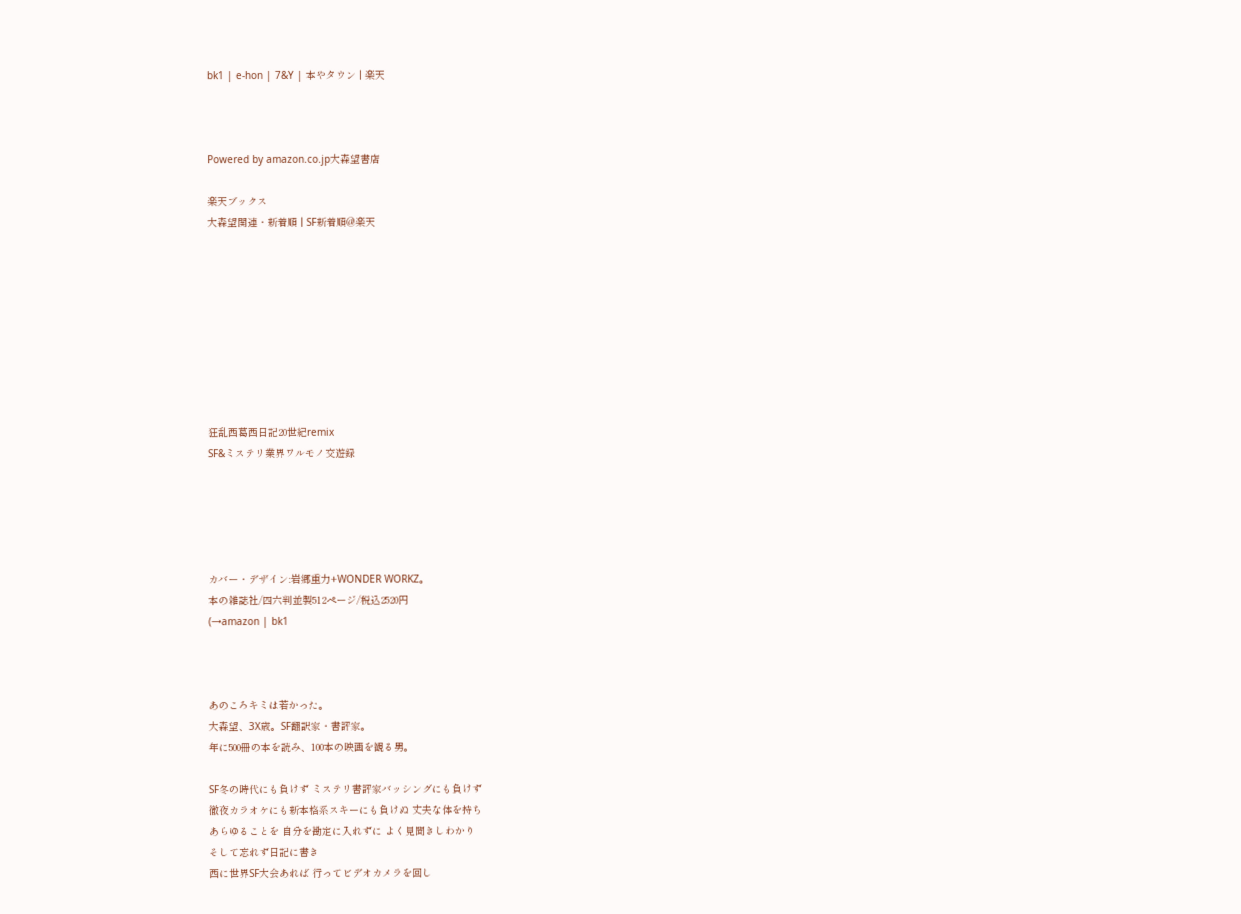bk1 | e-hon | 7&Y | 本やタウン | 楽天



Powered by amazon.co.jp大森望書店

楽天ブックス
大森望関連・新着順 | SF新着順@楽天









狂乱西葛西日記20世紀remix
SF&ミステリ業界ワルモノ交遊録





カバー・デザイン:岩郷重力+WONDER WORKZ。
本の雑誌社/四六判並製512ページ/税込2520円
(→amazon | bk1



あのころキミは若かった。
大森望、3X歳。SF翻訳家・書評家。
年に500冊の本を読み、100本の映画を観る男。

SF冬の時代にも負けず ミステリ書評家バッシングにも負けず
徹夜カラオケにも新本格系スキーにも負けぬ 丈夫な体を持ち
あらゆることを 自分を勘定に入れずに よく見聞きしわかり
そして忘れず日記に書き
西に世界SF大会あれば 行ってビデオカメラを回し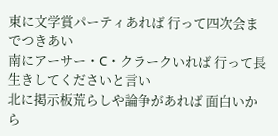東に文学賞パーティあれば 行って四次会までつきあい
南にアーサー・C・クラークいれば 行って長生きしてくださいと言い
北に掲示板荒らしや論争があれば 面白いから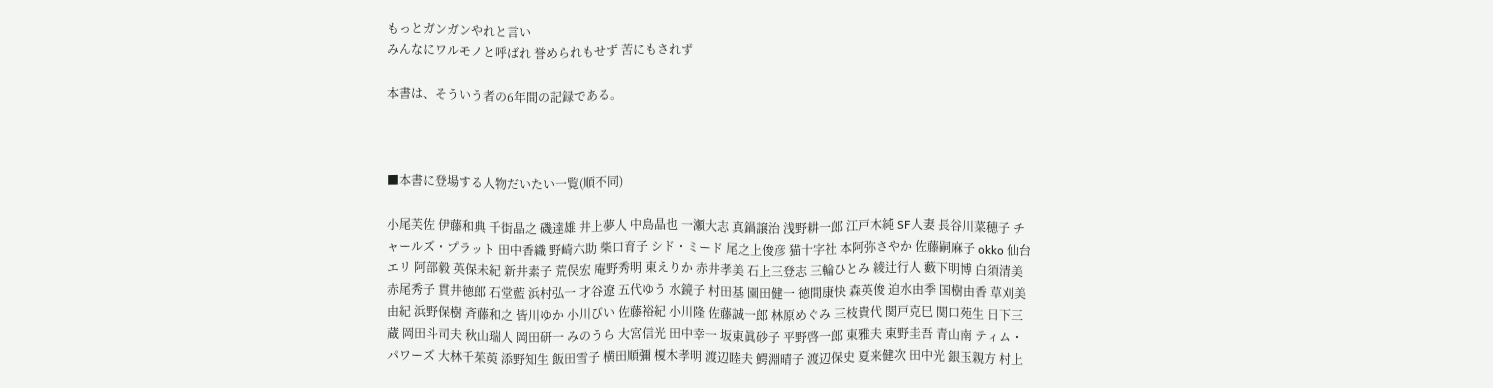もっとガンガンやれと言い
みんなにワルモノと呼ばれ 誉められもせず 苦にもされず

本書は、そういう者の6年間の記録である。



■本書に登場する人物だいたい一覧(順不同)

小尾芙佐 伊藤和典 千街晶之 磯達雄 井上夢人 中島晶也 一瀬大志 真鍋譲治 浅野耕一郎 江戸木純 SF人妻 長谷川菜穂子 チャールズ・プラット 田中香織 野崎六助 柴口育子 シド・ミード 尾之上俊彦 猫十字社 本阿弥さやか 佐藤嗣麻子 okko 仙台エリ 阿部毅 英保未紀 新井素子 荒俣宏 庵野秀明 東えりか 赤井孝美 石上三登志 三輪ひとみ 綾辻行人 藪下明博 白須清美 赤尾秀子 貫井徳郎 石堂藍 浜村弘一 才谷遼 五代ゆう 水鏡子 村田基 園田健一 徳間康快 森英俊 迫水由季 国樹由香 草刈美由紀 浜野保樹 斉藤和之 皆川ゆか 小川びい 佐藤裕紀 小川隆 佐藤誠一郎 林原めぐみ 三枝貴代 関戸克巳 関口苑生 日下三蔵 岡田斗司夫 秋山瑞人 岡田研一 みのうら 大宮信光 田中幸一 坂東眞砂子 平野啓一郎 東雅夫 東野圭吾 青山南 ティム・パワーズ 大林千茱萸 添野知生 飯田雪子 横田順彌 榎木孝明 渡辺睦夫 鰐淵晴子 渡辺保史 夏来健次 田中光 銀玉親方 村上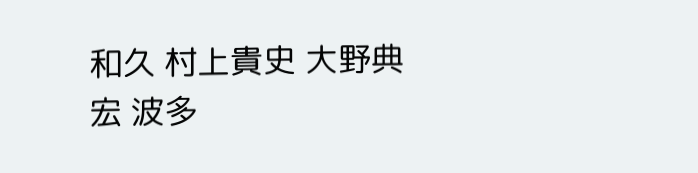和久 村上貴史 大野典宏 波多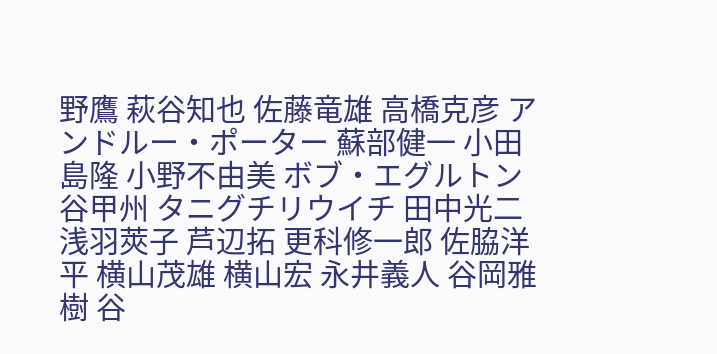野鷹 萩谷知也 佐藤竜雄 高橋克彦 アンドルー・ポーター 蘇部健一 小田島隆 小野不由美 ボブ・エグルトン 谷甲州 タニグチリウイチ 田中光二 浅羽莢子 芦辺拓 更科修一郎 佐脇洋平 横山茂雄 横山宏 永井義人 谷岡雅樹 谷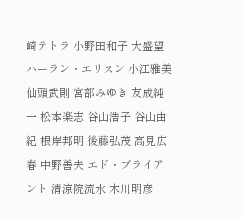崎テトラ 小野田和子 大盛望 ハーラン・エリスン 小江雅美 仙頭武則 宮部みゆき 友成純一 松本楽志 谷山浩子 谷山由紀 根岸邦明 後藤弘茂 高見広春 中野善夫 エド・ブライアント 清涼院流水 木川明彦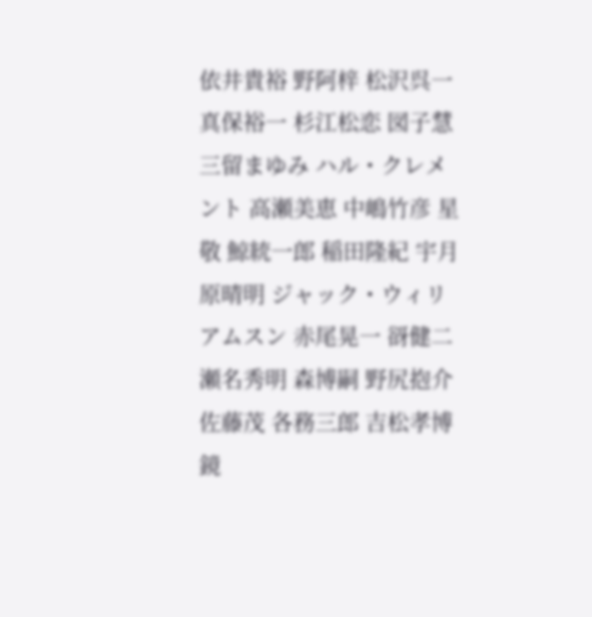依井貴裕 野阿梓 松沢呉一 真保裕一 杉江松恋 図子慧 三留まゆみ ハル・クレメント 高瀬美恵 中嶋竹彦 星敬 鯨統一郎 稲田隆紀 宇月原晴明 ジャック・ウィリアムスン 赤尾晃一 谺健二 瀬名秀明 森博嗣 野尻抱介 佐藤茂 各務三郎 吉松孝博 鏡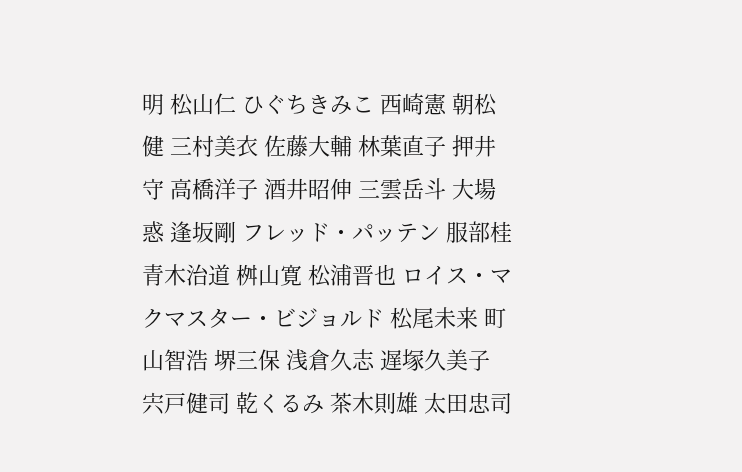明 松山仁 ひぐちきみこ 西崎憲 朝松健 三村美衣 佐藤大輔 林葉直子 押井守 高橋洋子 酒井昭伸 三雲岳斗 大場惑 逢坂剛 フレッド・パッテン 服部桂 青木治道 桝山寛 松浦晋也 ロイス・マクマスター・ビジョルド 松尾未来 町山智浩 堺三保 浅倉久志 遅塚久美子 宍戸健司 乾くるみ 茶木則雄 太田忠司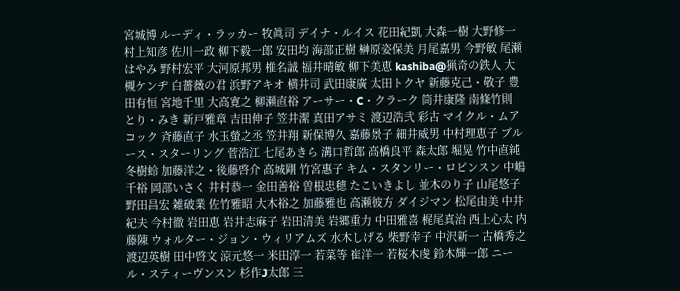宮城博 ルーディ・ラッカー 牧眞司 デイナ・ルイス 花田紀凱 大森一樹 大野修一 村上知彦 佐川一政 柳下毅一郎 安田均 海部正樹 榊原姿保美 月尾嘉男 今野敏 尾瀬はやみ 野村宏平 大河原邦男 椎名誠 福井晴敏 柳下美恵 kashiba@猟奇の鉄人 大槻ケンヂ 白薔薇の君 浜野アキオ 横井司 武田康廣 太田トクヤ 新藤克己・敬子 豊田有恒 宮地千里 大高寛之 柳瀬直裕 アーサー・C・クラーク 筒井康隆 南條竹則 とり・みき 新戸雅章 吉田伸子 笠井潔 真田アサミ 渡辺浩弐 彩古 マイクル・ムアコック 斉藤直子 水玉螢之丞 笠井翔 新保博久 嘉藤景子 細井威男 中村理恵子 ブルース・スターリング 菅浩江 七尾あきら 溝口哲郎 高橋良平 森太郎 堀晃 竹中直純 冬樹蛉 加藤洋之・後藤啓介 高城剛 竹宮惠子 キム・スタンリー・ロビンスン 中嶋千裕 岡部いさく 井村恭一 金田善裕 曽根忠穂 たこいきよし 並木のり子 山尾悠子 野田昌宏 雑破業 佐竹雅昭 大木裕之 加藤雅也 高瀬彼方 ダイジマン 松尾由美 中井紀夫 今村徹 岩田恵 岩井志麻子 岩田清美 岩郷重力 中田雅喜 梶尾真治 西上心太 内藤陳 ウォルター・ジョン・ウィリアムズ 水木しげる 柴野幸子 中沢新一 古橋秀之 渡辺英樹 田中啓文 涼元悠一 米田淳一 若菜等 崔洋一 若桜木虔 鈴木輝一郎 ニール・スティーヴンスン 杉作J太郎 三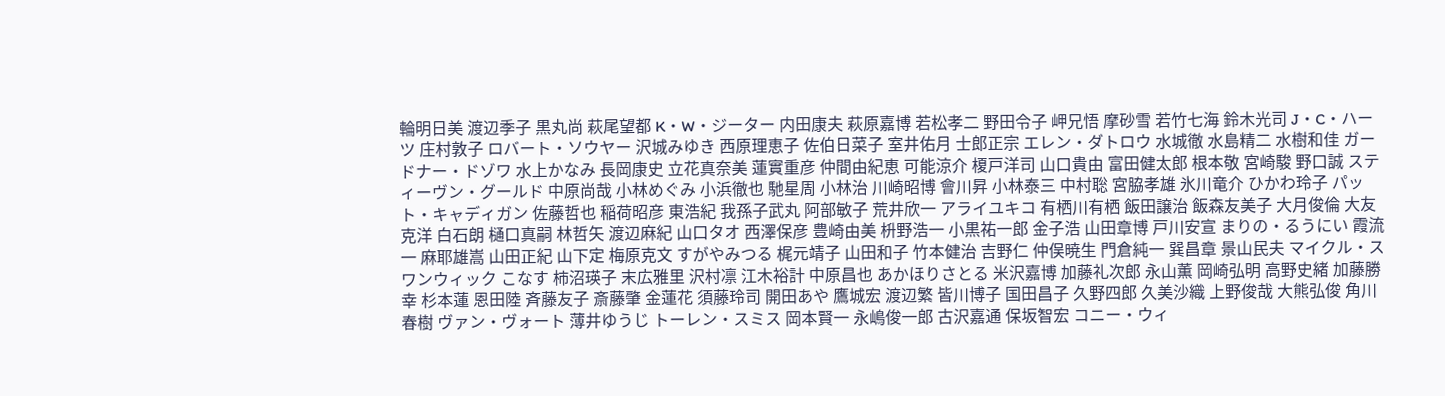輪明日美 渡辺季子 黒丸尚 萩尾望都 K・W・ジーター 内田康夫 萩原嘉博 若松孝二 野田令子 岬兄悟 摩砂雪 若竹七海 鈴木光司 J・C・ハーツ 庄村敦子 ロバート・ソウヤー 沢城みゆき 西原理恵子 佐伯日菜子 室井佑月 士郎正宗 エレン・ダトロウ 水城徹 水島精二 水樹和佳 ガードナー・ドゾワ 水上かなみ 長岡康史 立花真奈美 蓮實重彦 仲間由紀恵 可能涼介 榎戸洋司 山口貴由 富田健太郎 根本敬 宮崎駿 野口誠 スティーヴン・グールド 中原尚哉 小林めぐみ 小浜徹也 馳星周 小林治 川崎昭博 會川昇 小林泰三 中村聡 宮脇孝雄 氷川竜介 ひかわ玲子 パット・キャディガン 佐藤哲也 稲荷昭彦 東浩紀 我孫子武丸 阿部敏子 荒井欣一 アライユキコ 有栖川有栖 飯田譲治 飯森友美子 大月俊倫 大友克洋 白石朗 樋口真嗣 林哲矢 渡辺麻紀 山口タオ 西澤保彦 豊崎由美 枡野浩一 小黒祐一郎 金子浩 山田章博 戸川安宣 まりの・るうにい 霞流一 麻耶雄嵩 山田正紀 山下定 梅原克文 すがやみつる 梶元靖子 山田和子 竹本健治 吉野仁 仲俣暁生 門倉純一 巽昌章 景山民夫 マイクル・スワンウィック こなす 柿沼瑛子 末広雅里 沢村凛 江木裕計 中原昌也 あかほりさとる 米沢嘉博 加藤礼次郎 永山薫 岡崎弘明 高野史緒 加藤勝幸 杉本蓮 恩田陸 斉藤友子 斎藤肇 金蓮花 須藤玲司 開田あや 鷹城宏 渡辺繁 皆川博子 国田昌子 久野四郎 久美沙織 上野俊哉 大熊弘俊 角川春樹 ヴァン・ヴォート 薄井ゆうじ トーレン・スミス 岡本賢一 永嶋俊一郎 古沢嘉通 保坂智宏 コニー・ウィ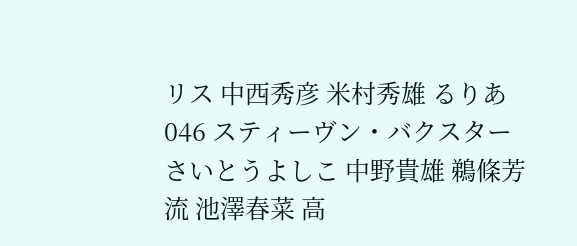リス 中西秀彦 米村秀雄 るりあ046 スティーヴン・バクスター さいとうよしこ 中野貴雄 鵜條芳流 池澤春菜 高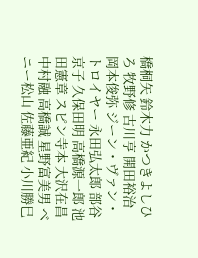橋桐矢 鈴木力 かつきよしひろ 牧野修 古川亨 開田裕治 岡本俊弥 ジーン・ヴァン・トロイヤー 永田弘太郎 部谷京子 久保田明 高橋源一郎 池田憲章 スピン寺本 大沢在昌 中村融 高橋誠 星野富美男 ベニー松山 佐藤亜紀 小川勝巳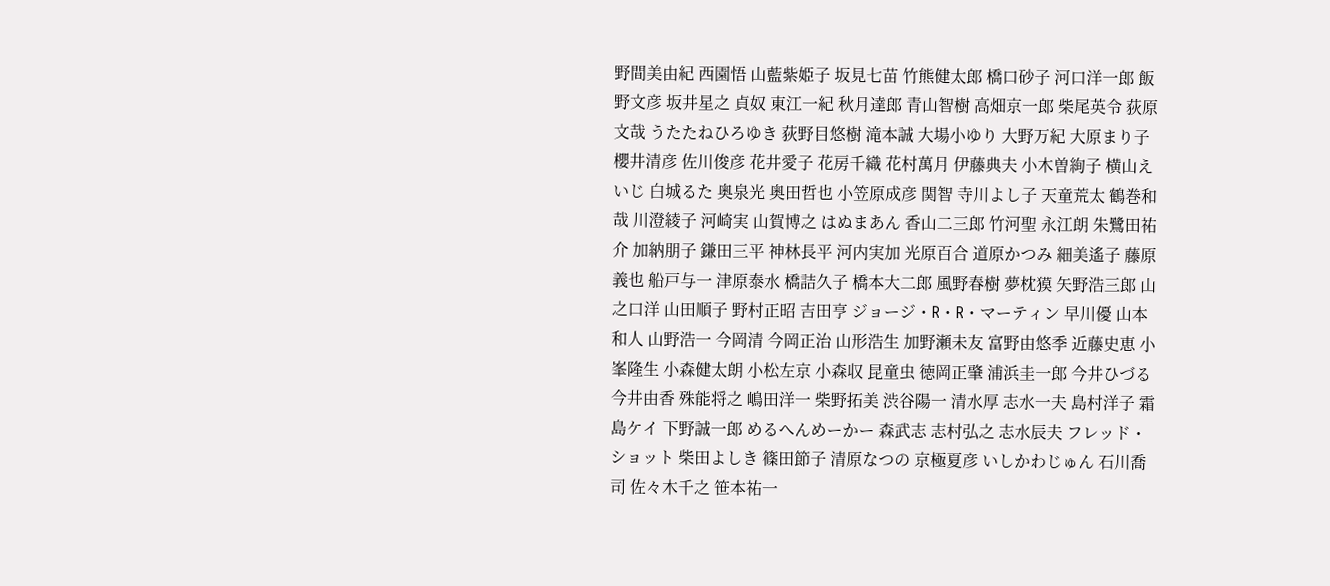野間美由紀 西園悟 山藍紫姫子 坂見七苗 竹熊健太郎 橋口砂子 河口洋一郎 飯野文彦 坂井星之 貞奴 東江一紀 秋月達郎 青山智樹 高畑京一郎 柴尾英令 荻原文哉 うたたねひろゆき 荻野目悠樹 滝本誠 大場小ゆり 大野万紀 大原まり子 櫻井清彦 佐川俊彦 花井愛子 花房千織 花村萬月 伊藤典夫 小木曽絢子 横山えいじ 白城るた 奥泉光 奥田哲也 小笠原成彦 関智 寺川よし子 天童荒太 鶴巻和哉 川澄綾子 河崎実 山賀博之 はぬまあん 香山二三郎 竹河聖 永江朗 朱鷺田祐介 加納朋子 鎌田三平 神林長平 河内実加 光原百合 道原かつみ 細美遙子 藤原義也 船戸与一 津原泰水 橋詰久子 橋本大二郎 風野春樹 夢枕獏 矢野浩三郎 山之口洋 山田順子 野村正昭 吉田亨 ジョージ・R・R・マーティン 早川優 山本和人 山野浩一 今岡清 今岡正治 山形浩生 加野瀬未友 富野由悠季 近藤史恵 小峯隆生 小森健太朗 小松左京 小森収 昆童虫 徳岡正肇 浦浜圭一郎 今井ひづる 今井由香 殊能将之 嶋田洋一 柴野拓美 渋谷陽一 清水厚 志水一夫 島村洋子 霜島ケイ 下野誠一郎 めるへんめーかー 森武志 志村弘之 志水辰夫 フレッド・ショット 柴田よしき 篠田節子 清原なつの 京極夏彦 いしかわじゅん 石川喬司 佐々木千之 笹本祐一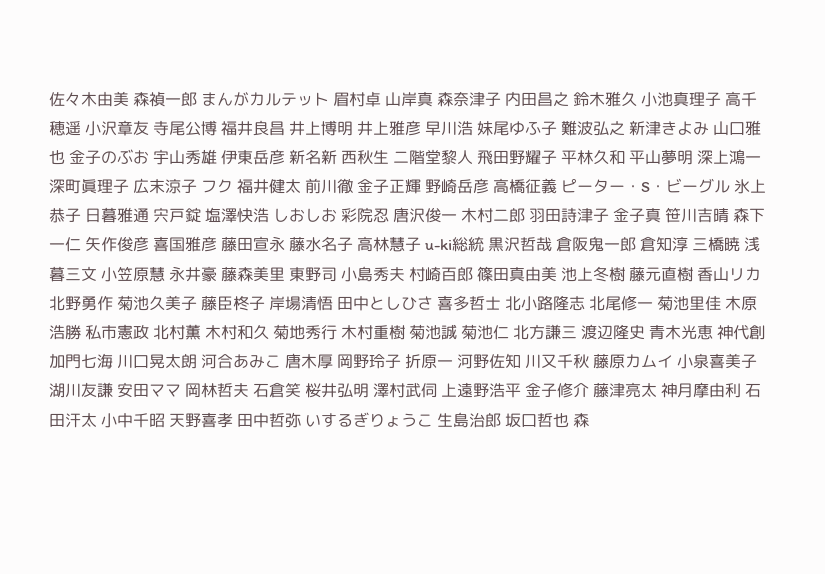佐々木由美 森禎一郎 まんがカルテット 眉村卓 山岸真 森奈津子 内田昌之 鈴木雅久 小池真理子 高千穂遥 小沢章友 寺尾公博 福井良昌 井上博明 井上雅彦 早川浩 妹尾ゆふ子 難波弘之 新津きよみ 山口雅也 金子のぶお 宇山秀雄 伊東岳彦 新名新 西秋生 二階堂黎人 飛田野耀子 平林久和 平山夢明 深上鴻一 深町眞理子 広末涼子 フク 福井健太 前川徹 金子正輝 野崎岳彦 高橋征義 ピーター・S・ビーグル 氷上恭子 日暮雅通 宍戸錠 塩澤快浩 しおしお 彩院忍 唐沢俊一 木村二郎 羽田詩津子 金子真 笹川吉晴 森下一仁 矢作俊彦 喜国雅彦 藤田宣永 藤水名子 高林慧子 u-ki総統 黒沢哲哉 倉阪鬼一郎 倉知淳 三橋暁 浅暮三文 小笠原慧 永井豪 藤森美里 東野司 小島秀夫 村崎百郎 篠田真由美 池上冬樹 藤元直樹 香山リカ 北野勇作 菊池久美子 藤臣柊子 岸場清悟 田中としひさ 喜多哲士 北小路隆志 北尾修一 菊池里佳 木原浩勝 私市憲政 北村薫 木村和久 菊地秀行 木村重樹 菊池誠 菊池仁 北方謙三 渡辺隆史 青木光恵 神代創 加門七海 川口晃太朗 河合あみこ 唐木厚 岡野玲子 折原一 河野佐知 川又千秋 藤原カムイ 小泉喜美子 湖川友謙 安田ママ 岡林哲夫 石倉笑 桜井弘明 澤村武伺 上遠野浩平 金子修介 藤津亮太 神月摩由利 石田汗太 小中千昭 天野喜孝 田中哲弥 いするぎりょうこ 生島治郎 坂口哲也 森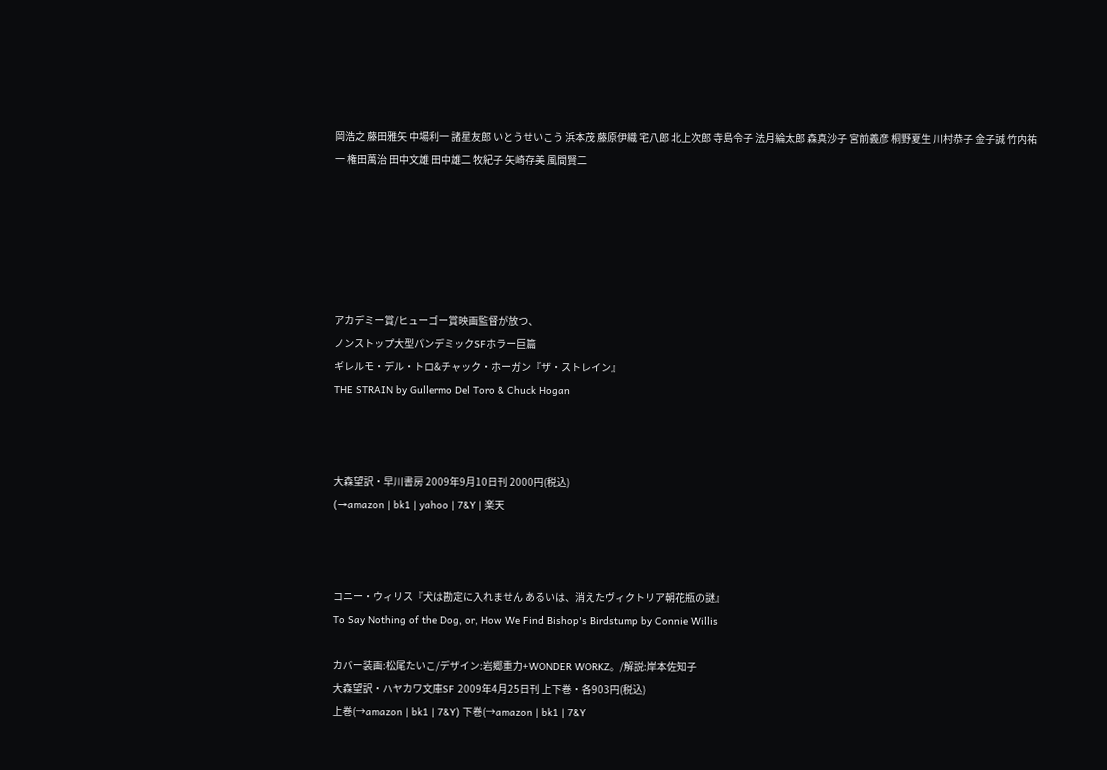岡浩之 藤田雅矢 中場利一 諸星友郎 いとうせいこう 浜本茂 藤原伊織 宅八郎 北上次郎 寺島令子 法月綸太郎 森真沙子 宮前義彦 桐野夏生 川村恭子 金子誠 竹内祐一 権田萬治 田中文雄 田中雄二 牧紀子 矢崎存美 風間賢二






アカデミー賞/ヒューゴー賞映画監督が放つ、
ノンストップ大型パンデミックSFホラー巨篇
ギレルモ・デル・トロ&チャック・ホーガン『ザ・ストレイン』
THE STRAIN by Gullermo Del Toro & Chuck Hogan



大森望訳・早川書房 2009年9月10日刊 2000円(税込)
(→amazon | bk1 | yahoo | 7&Y | 楽天



コニー・ウィリス『犬は勘定に入れません あるいは、消えたヴィクトリア朝花瓶の謎』
To Say Nothing of the Dog, or, How We Find Bishop's Birdstump by Connie Willis

カバー装画:松尾たいこ/デザイン:岩郷重力+WONDER WORKZ。/解説:岸本佐知子
大森望訳・ハヤカワ文庫SF 2009年4月25日刊 上下巻・各903円(税込)
上巻(→amazon | bk1 | 7&Y) 下巻(→amazon | bk1 | 7&Y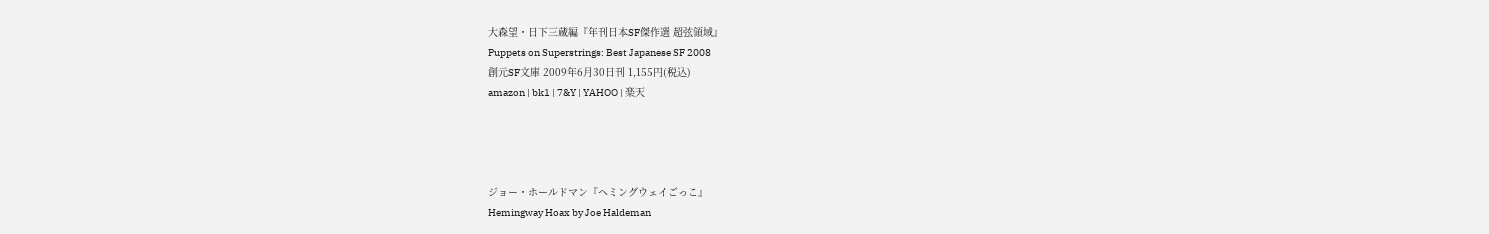大森望・日下三蔵編『年刊日本SF傑作選 超弦領域』
Puppets on Superstrings: Best Japanese SF 2008
創元SF文庫 2009年6月30日刊 1,155円(税込)
amazon | bk1 | 7&Y | YAHOO | 楽天




ジョー・ホールドマン『ヘミングウェイごっこ』
Hemingway Hoax by Joe Haldeman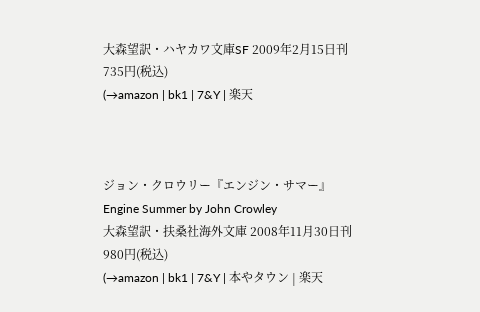大森望訳・ハヤカワ文庫SF 2009年2月15日刊 735円(税込)
(→amazon | bk1 | 7&Y | 楽天



ジョン・クロウリー『エンジン・サマー』
Engine Summer by John Crowley
大森望訳・扶桑社海外文庫 2008年11月30日刊 980円(税込)
(→amazon | bk1 | 7&Y | 本やタウン | 楽天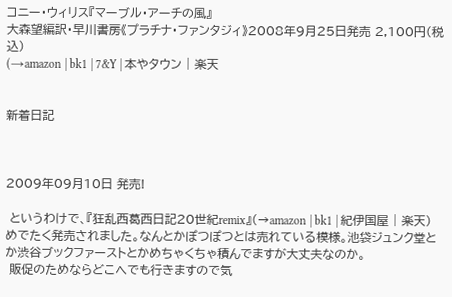コニー・ウィリス『マーブル・アーチの風』
大森望編訳・早川書房《プラチナ・ファンタジィ》2008年9月25日発売 2,100円(税込)
(→amazon | bk1 | 7&Y | 本やタウン | 楽天


新着日記



2009年09月10日 発売!

 というわけで、『狂乱西葛西日記20世紀remix』(→amazon | bk1 | 紀伊国屋 | 楽天)めでたく発売されました。なんとかぽつぽつとは売れている模様。池袋ジュンク堂とか渋谷ブックファーストとかめちゃくちゃ積んでますが大丈夫なのか。
 販促のためならどこへでも行きますので気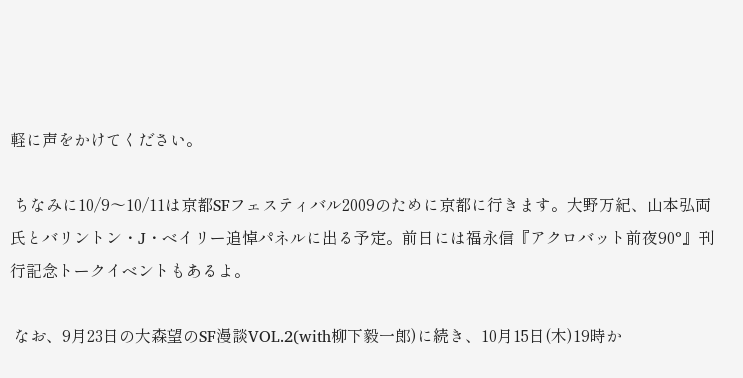軽に声をかけてください。

 ちなみに10/9〜10/11は京都SFフェスティバル2009のために京都に行きます。大野万紀、山本弘両氏とバリントン・J・ベイリー追悼パネルに出る予定。前日には福永信『アクロバット前夜90°』刊行記念トークイベントもあるよ。

 なお、9月23日の大森望のSF漫談VOL.2(with柳下毅一郎)に続き、10月15日(木)19時か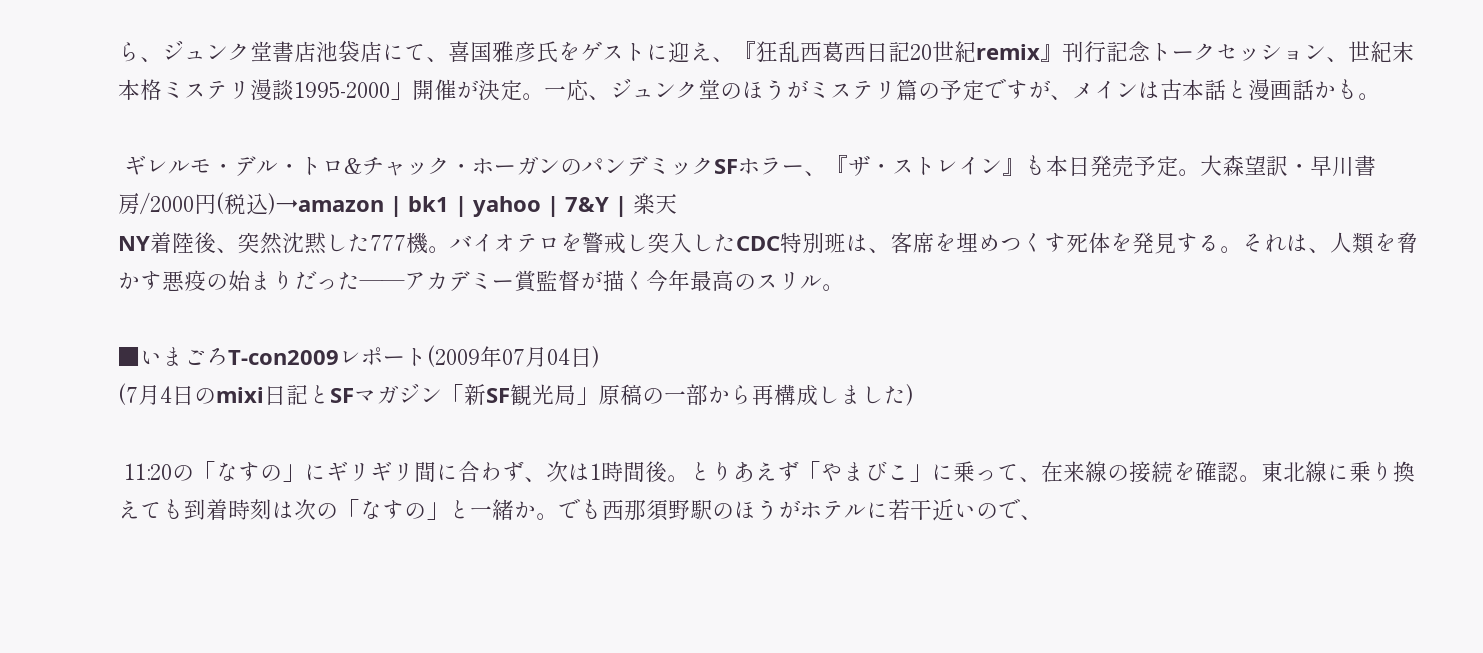ら、ジュンク堂書店池袋店にて、喜国雅彦氏をゲストに迎え、『狂乱西葛西日記20世紀remix』刊行記念トークセッション、世紀末本格ミステリ漫談1995-2000」開催が決定。一応、ジュンク堂のほうがミステリ篇の予定ですが、メインは古本話と漫画話かも。

 ギレルモ・デル・トロ&チャック・ホーガンのパンデミックSFホラー、『ザ・ストレイン』も本日発売予定。大森望訳・早川書房/2000円(税込)→amazon | bk1 | yahoo | 7&Y | 楽天
NY着陸後、突然沈黙した777機。バイオテロを警戒し突入したCDC特別班は、客席を埋めつくす死体を発見する。それは、人類を脅かす悪疫の始まりだった――アカデミー賞監督が描く今年最高のスリル。

■いまごろT-con2009レポート(2009年07月04日)
(7月4日のmixi日記とSFマガジン「新SF観光局」原稿の一部から再構成しました)

 11:20の「なすの」にギリギリ間に合わず、次は1時間後。とりあえず「やまびこ」に乗って、在来線の接続を確認。東北線に乗り換えても到着時刻は次の「なすの」と一緒か。でも西那須野駅のほうがホテルに若干近いので、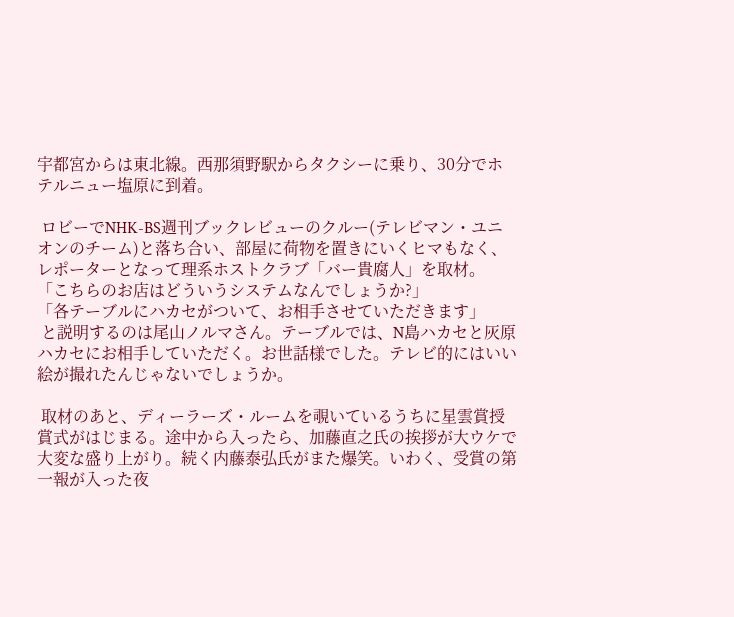宇都宮からは東北線。西那須野駅からタクシーに乗り、30分でホテルニュー塩原に到着。

 ロビーでNHK-BS週刊ブックレビューのクルー(テレビマン・ユニオンのチーム)と落ち合い、部屋に荷物を置きにいくヒマもなく、レポーターとなって理系ホストクラブ「バー貴腐人」を取材。
「こちらのお店はどういうシステムなんでしょうか?」
「各テーブルにハカセがついて、お相手させていただきます」
 と説明するのは尾山ノルマさん。テーブルでは、N島ハカセと灰原ハカセにお相手していただく。お世話様でした。テレビ的にはいい絵が撮れたんじゃないでしょうか。

 取材のあと、ディーラーズ・ルームを覗いているうちに星雲賞授賞式がはじまる。途中から入ったら、加藤直之氏の挨拶が大ウケで大変な盛り上がり。続く内藤泰弘氏がまた爆笑。いわく、受賞の第一報が入った夜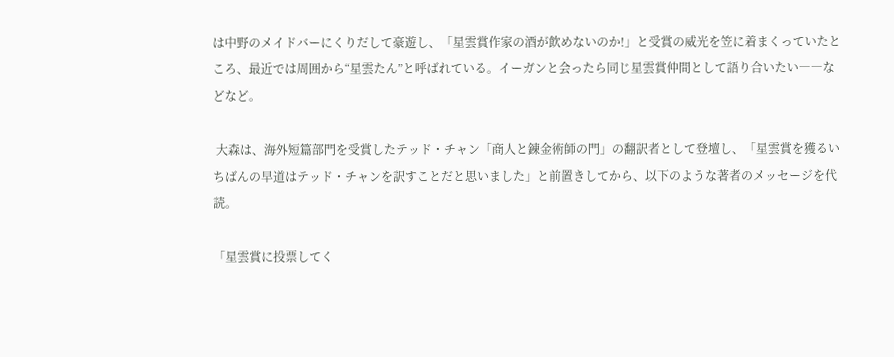は中野のメイドバーにくりだして豪遊し、「星雲賞作家の酒が飲めないのか!」と受賞の威光を笠に着まくっていたところ、最近では周囲から“星雲たん”と呼ばれている。イーガンと会ったら同じ星雲賞仲間として語り合いたい――などなど。

 大森は、海外短篇部門を受賞したテッド・チャン「商人と錬金術師の門」の翻訳者として登壇し、「星雲賞を獲るいちばんの早道はテッド・チャンを訳すことだと思いました」と前置きしてから、以下のような著者のメッセージを代読。

「星雲賞に投票してく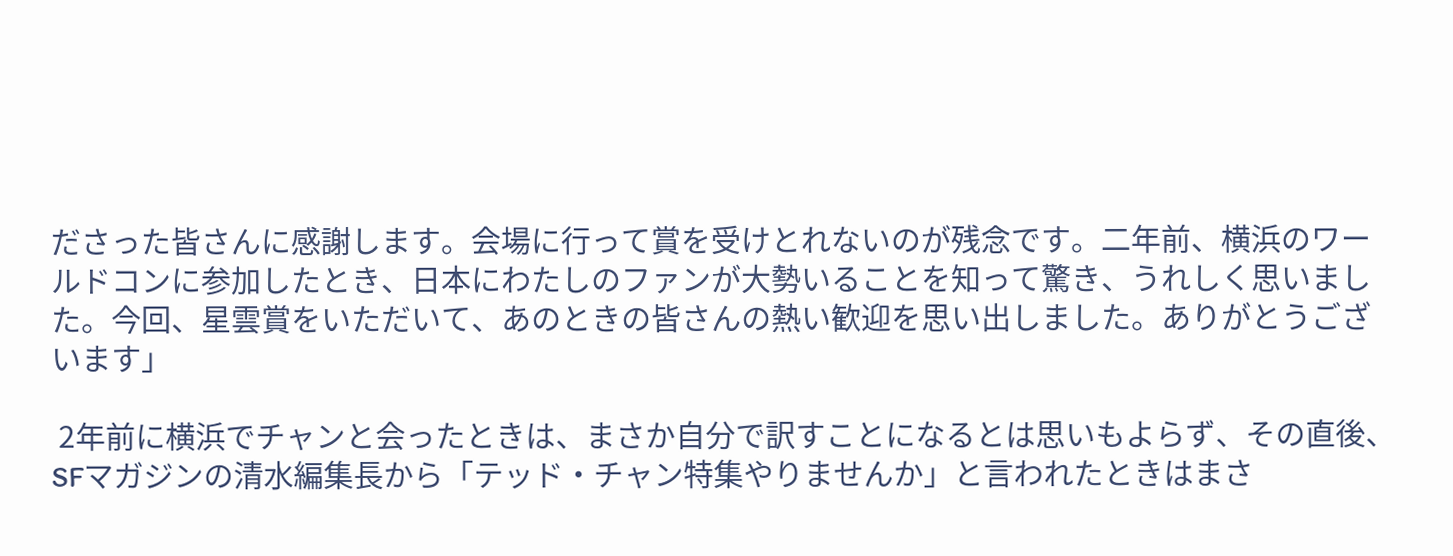ださった皆さんに感謝します。会場に行って賞を受けとれないのが残念です。二年前、横浜のワールドコンに参加したとき、日本にわたしのファンが大勢いることを知って驚き、うれしく思いました。今回、星雲賞をいただいて、あのときの皆さんの熱い歓迎を思い出しました。ありがとうございます」

 2年前に横浜でチャンと会ったときは、まさか自分で訳すことになるとは思いもよらず、その直後、SFマガジンの清水編集長から「テッド・チャン特集やりませんか」と言われたときはまさ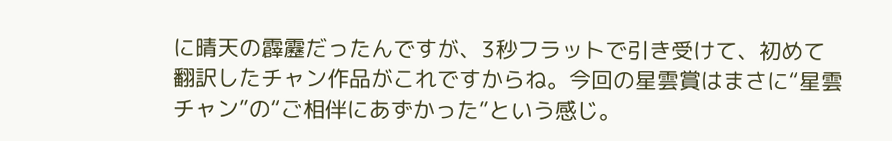に晴天の霹靂だったんですが、3秒フラットで引き受けて、初めて翻訳したチャン作品がこれですからね。今回の星雲賞はまさに“星雲チャン”の“ご相伴にあずかった”という感じ。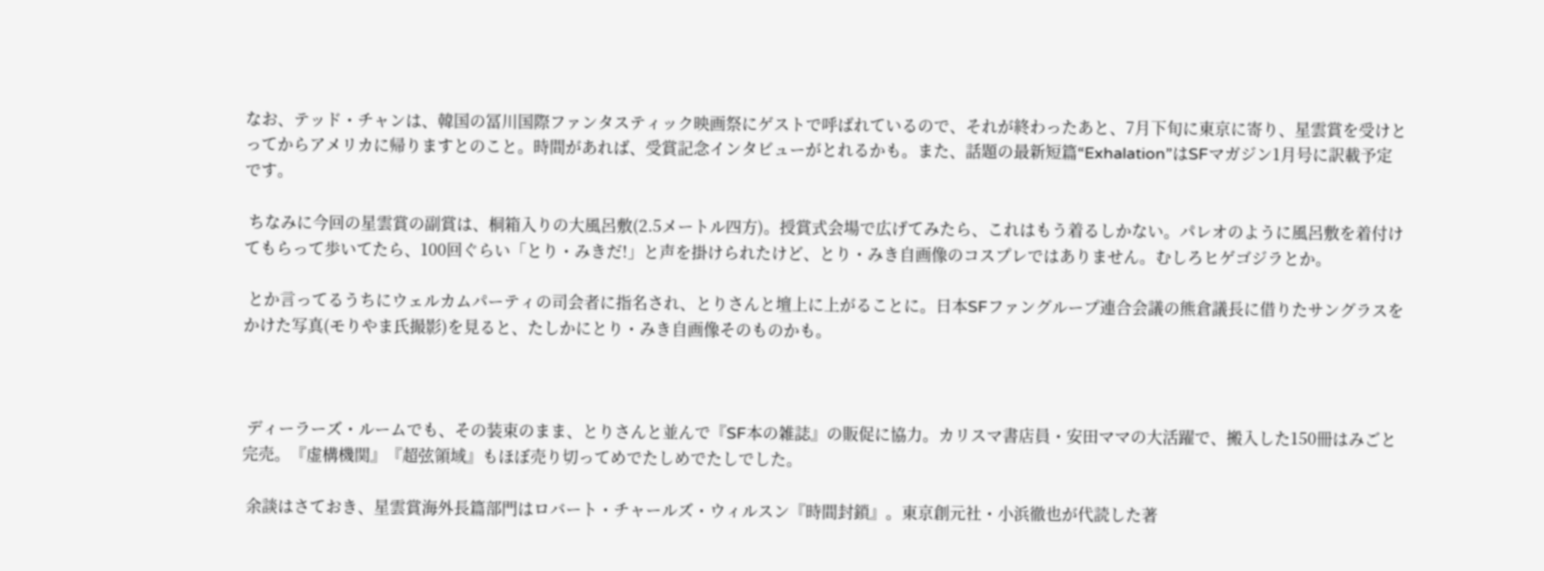なお、テッド・チャンは、韓国の冨川国際ファンタスティック映画祭にゲストで呼ばれているので、それが終わったあと、7月下旬に東京に寄り、星雲賞を受けとってからアメリカに帰りますとのこと。時間があれば、受賞記念インタビューがとれるかも。また、話題の最新短篇“Exhalation”はSFマガジン1月号に訳載予定です。

 ちなみに今回の星雲賞の副賞は、桐箱入りの大風呂敷(2.5メートル四方)。授賞式会場で広げてみたら、これはもう着るしかない。パレオのように風呂敷を着付けてもらって歩いてたら、100回ぐらい「とり・みきだ!」と声を掛けられたけど、とり・みき自画像のコスプレではありません。むしろヒゲゴジラとか。

 とか言ってるうちにウェルカムパーティの司会者に指名され、とりさんと壇上に上がることに。日本SFファングループ連合会議の熊倉議長に借りたサングラスをかけた写真(モりやま氏撮影)を見ると、たしかにとり・みき自画像そのものかも。



 ディーラーズ・ルームでも、その装束のまま、とりさんと並んで『SF本の雑誌』の販促に協力。カリスマ書店員・安田ママの大活躍で、搬入した150冊はみごと完売。『虚構機関』『超弦領域』もほぼ売り切ってめでたしめでたしでした。

 余談はさておき、星雲賞海外長篇部門はロバート・チャールズ・ウィルスン『時間封鎖』。東京創元社・小浜徹也が代読した著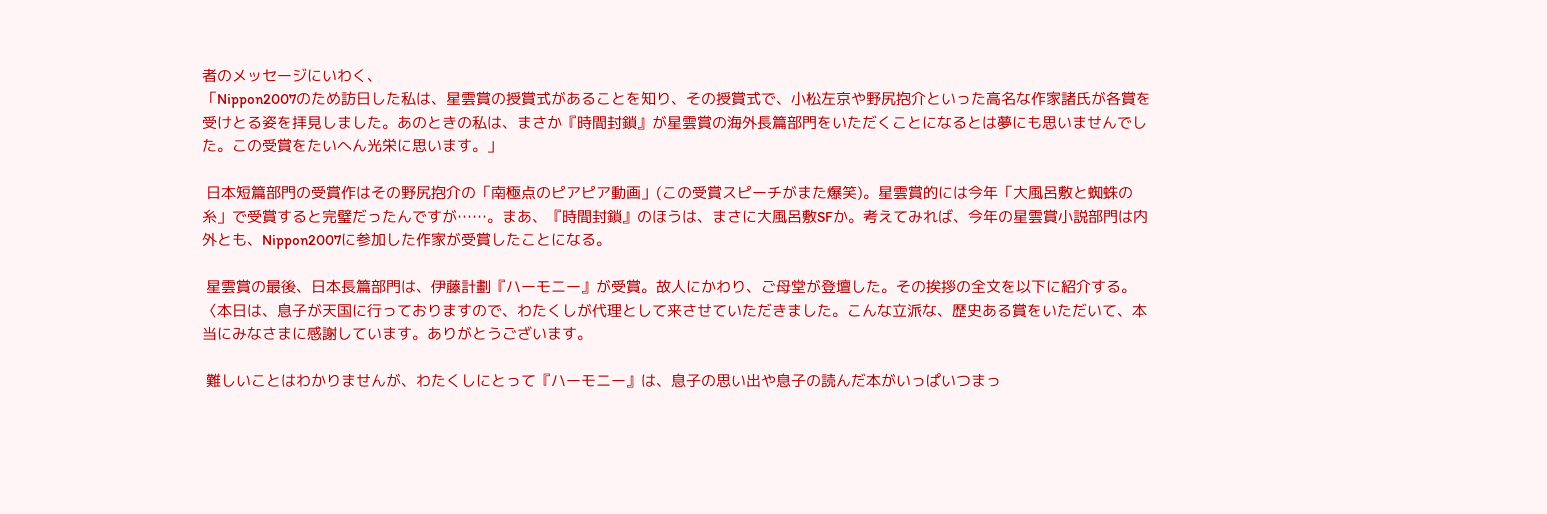者のメッセージにいわく、
「Nippon2007のため訪日した私は、星雲賞の授賞式があることを知り、その授賞式で、小松左京や野尻抱介といった高名な作家諸氏が各賞を受けとる姿を拝見しました。あのときの私は、まさか『時間封鎖』が星雲賞の海外長篇部門をいただくことになるとは夢にも思いませんでした。この受賞をたいへん光栄に思います。」

 日本短篇部門の受賞作はその野尻抱介の「南極点のピアピア動画」(この受賞スピーチがまた爆笑)。星雲賞的には今年「大風呂敷と蜘蛛の糸」で受賞すると完璧だったんですが……。まあ、『時間封鎖』のほうは、まさに大風呂敷SFか。考えてみれば、今年の星雲賞小説部門は内外とも、Nippon2007に参加した作家が受賞したことになる。

 星雲賞の最後、日本長篇部門は、伊藤計劃『ハーモニー』が受賞。故人にかわり、ご母堂が登壇した。その挨拶の全文を以下に紹介する。
〈本日は、息子が天国に行っておりますので、わたくしが代理として来させていただきました。こんな立派な、歴史ある賞をいただいて、本当にみなさまに感謝しています。ありがとうございます。

 難しいことはわかりませんが、わたくしにとって『ハーモニー』は、息子の思い出や息子の読んだ本がいっぱいつまっ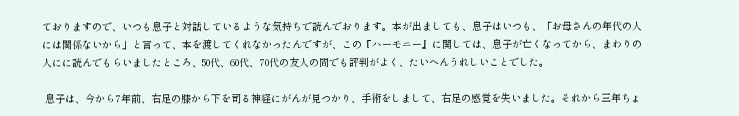ておりますので、いつも息子と対話しているような気持ちで読んでおります。本が出ましても、息子はいつも、「お母さんの年代の人には関係ないから」と言って、本を渡してくれなかったんですが、この『ハーモニー』に関しては、息子が亡くなってから、まわりの人にに読んでもらいましたところ、50代、60代、70代の友人の間でも評判がよく、たいへんうれしいことでした。

 息子は、今から7年前、右足の膝から下を司る神経にがんが見つかり、手術をしまして、右足の感覚を失いました。それから三年ちょ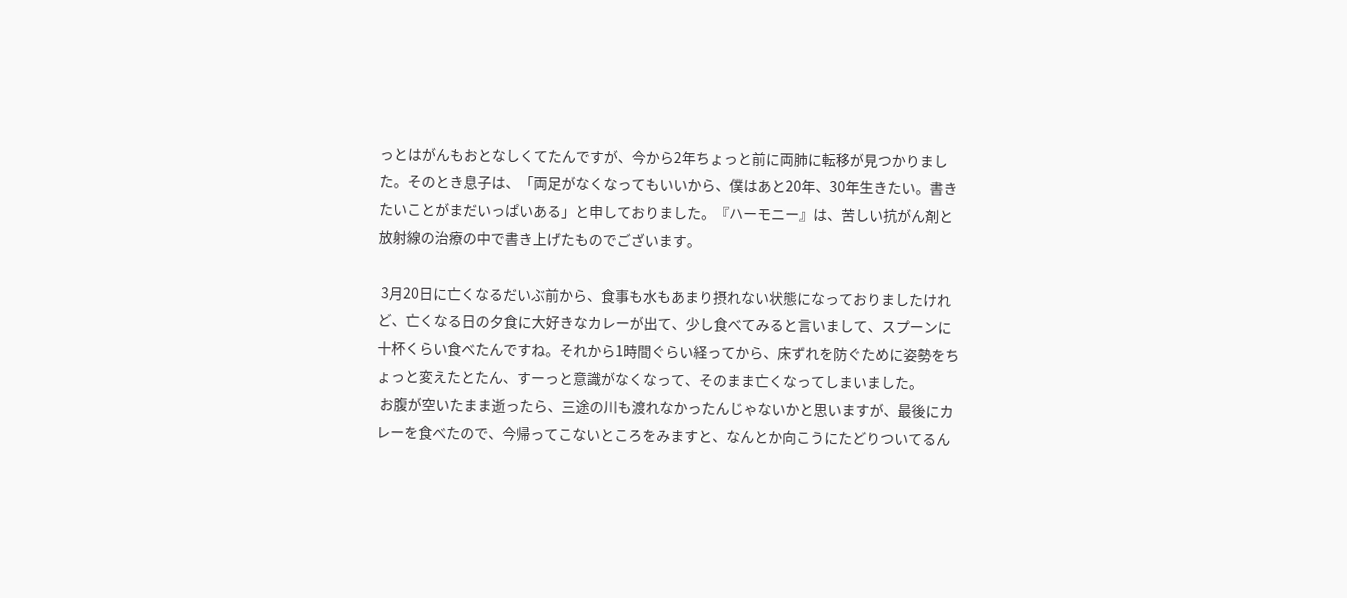っとはがんもおとなしくてたんですが、今から2年ちょっと前に両肺に転移が見つかりました。そのとき息子は、「両足がなくなってもいいから、僕はあと20年、30年生きたい。書きたいことがまだいっぱいある」と申しておりました。『ハーモニー』は、苦しい抗がん剤と放射線の治療の中で書き上げたものでございます。

 3月20日に亡くなるだいぶ前から、食事も水もあまり摂れない状態になっておりましたけれど、亡くなる日の夕食に大好きなカレーが出て、少し食べてみると言いまして、スプーンに十杯くらい食べたんですね。それから1時間ぐらい経ってから、床ずれを防ぐために姿勢をちょっと変えたとたん、すーっと意識がなくなって、そのまま亡くなってしまいました。
 お腹が空いたまま逝ったら、三途の川も渡れなかったんじゃないかと思いますが、最後にカレーを食べたので、今帰ってこないところをみますと、なんとか向こうにたどりついてるん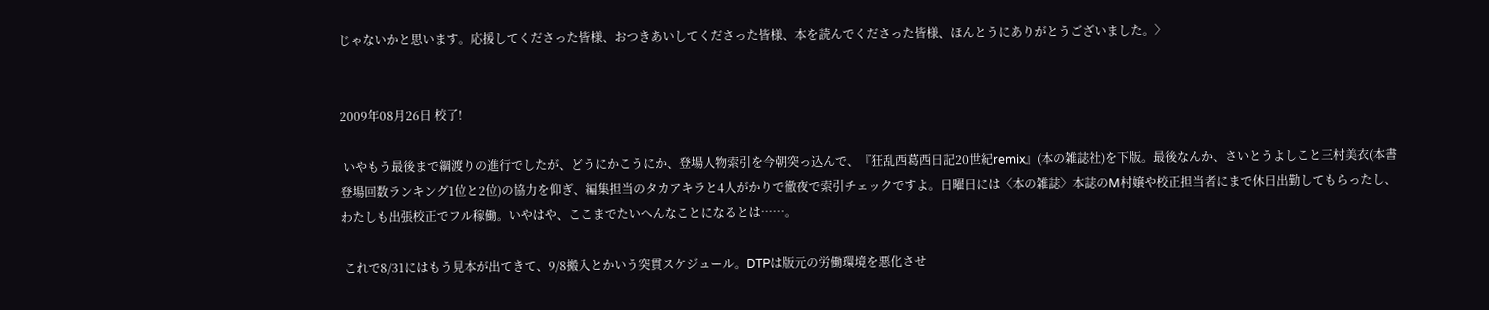じゃないかと思います。応援してくださった皆様、おつきあいしてくださった皆様、本を読んでくださった皆様、ほんとうにありがとうございました。〉


2009年08月26日 校了!

 いやもう最後まで綱渡りの進行でしたが、どうにかこうにか、登場人物索引を今朝突っ込んで、『狂乱西葛西日記20世紀remix』(本の雑誌社)を下版。最後なんか、さいとうよしこと三村美衣(本書登場回数ランキング1位と2位)の協力を仰ぎ、編集担当のタカアキラと4人がかりで徹夜で索引チェックですよ。日曜日には〈本の雑誌〉本誌のM村嬢や校正担当者にまで休日出勤してもらったし、わたしも出張校正でフル稼働。いやはや、ここまでたいへんなことになるとは……。

 これで8/31にはもう見本が出てきて、9/8搬入とかいう突貫スケジュール。DTPは版元の労働環境を悪化させ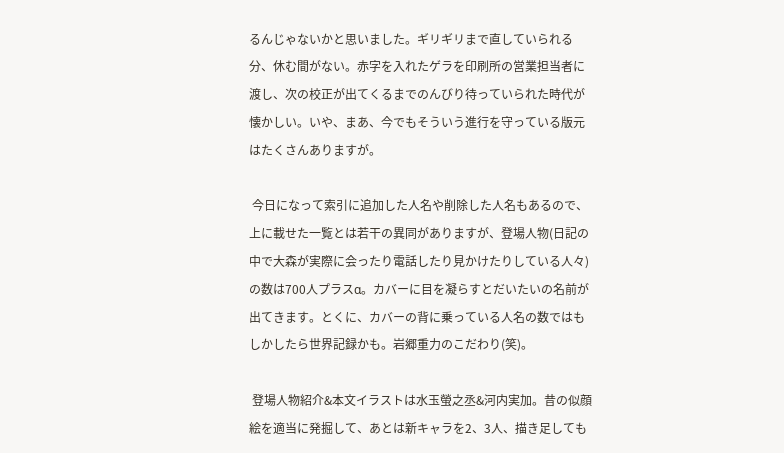るんじゃないかと思いました。ギリギリまで直していられる分、休む間がない。赤字を入れたゲラを印刷所の営業担当者に渡し、次の校正が出てくるまでのんびり待っていられた時代が懐かしい。いや、まあ、今でもそういう進行を守っている版元はたくさんありますが。

 今日になって索引に追加した人名や削除した人名もあるので、上に載せた一覧とは若干の異同がありますが、登場人物(日記の中で大森が実際に会ったり電話したり見かけたりしている人々)の数は700人プラスα。カバーに目を凝らすとだいたいの名前が出てきます。とくに、カバーの背に乗っている人名の数ではもしかしたら世界記録かも。岩郷重力のこだわり(笑)。

 登場人物紹介&本文イラストは水玉螢之丞&河内実加。昔の似顔絵を適当に発掘して、あとは新キャラを2、3人、描き足しても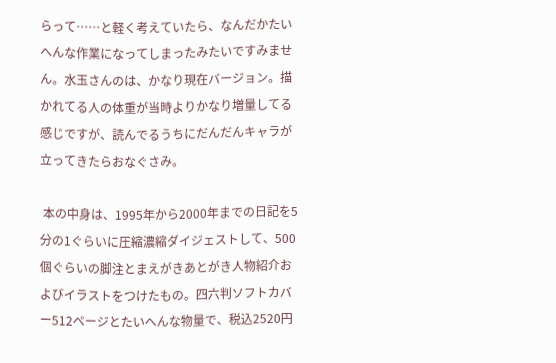らって……と軽く考えていたら、なんだかたいへんな作業になってしまったみたいですみません。水玉さんのは、かなり現在バージョン。描かれてる人の体重が当時よりかなり増量してる感じですが、読んでるうちにだんだんキャラが立ってきたらおなぐさみ。

 本の中身は、1995年から2000年までの日記を5分の1ぐらいに圧縮濃縮ダイジェストして、500個ぐらいの脚注とまえがきあとがき人物紹介およびイラストをつけたもの。四六判ソフトカバー512ページとたいへんな物量で、税込2520円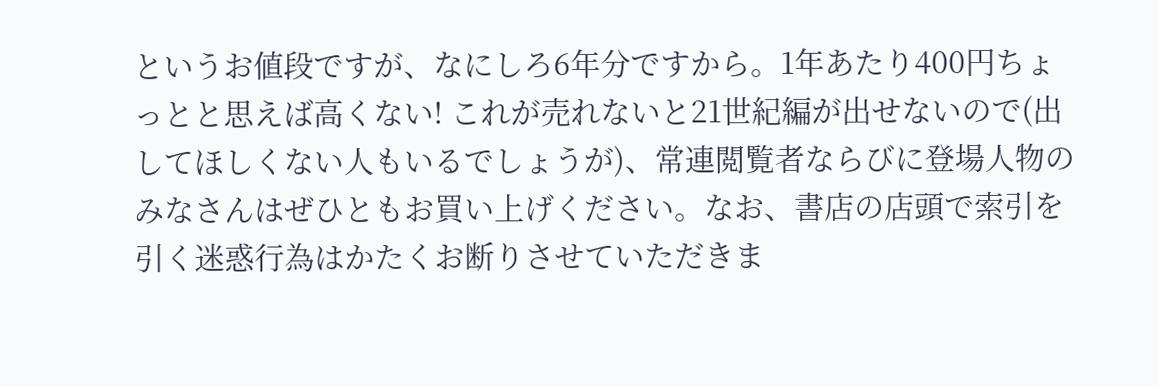というお値段ですが、なにしろ6年分ですから。1年あたり400円ちょっとと思えば高くない! これが売れないと21世紀編が出せないので(出してほしくない人もいるでしょうが)、常連閲覧者ならびに登場人物のみなさんはぜひともお買い上げください。なお、書店の店頭で索引を引く迷惑行為はかたくお断りさせていただきま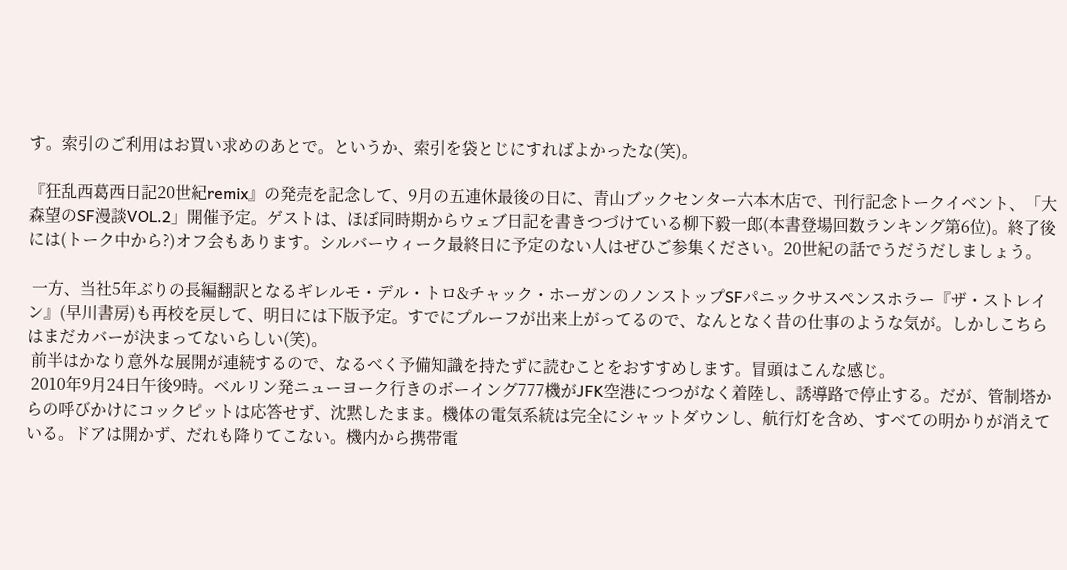す。索引のご利用はお買い求めのあとで。というか、索引を袋とじにすればよかったな(笑)。

『狂乱西葛西日記20世紀remix』の発売を記念して、9月の五連休最後の日に、青山ブックセンター六本木店で、刊行記念トークイベント、「大森望のSF漫談VOL.2」開催予定。ゲストは、ほぼ同時期からウェブ日記を書きつづけている柳下毅一郎(本書登場回数ランキング第6位)。終了後には(トーク中から?)オフ会もあります。シルバーウィーク最終日に予定のない人はぜひご参集ください。20世紀の話でうだうだしましょう。

 一方、当社5年ぶりの長編翻訳となるギレルモ・デル・トロ&チャック・ホーガンのノンストップSFパニックサスペンスホラー『ザ・ストレイン』(早川書房)も再校を戻して、明日には下版予定。すでにプルーフが出来上がってるので、なんとなく昔の仕事のような気が。しかしこちらはまだカバーが決まってないらしい(笑)。
 前半はかなり意外な展開が連続するので、なるべく予備知識を持たずに読むことをおすすめします。冒頭はこんな感じ。
 2010年9月24日午後9時。ベルリン発ニューヨーク行きのボーイング777機がJFK空港につつがなく着陸し、誘導路で停止する。だが、管制塔からの呼びかけにコックピットは応答せず、沈黙したまま。機体の電気系統は完全にシャットダウンし、航行灯を含め、すべての明かりが消えている。ドアは開かず、だれも降りてこない。機内から携帯電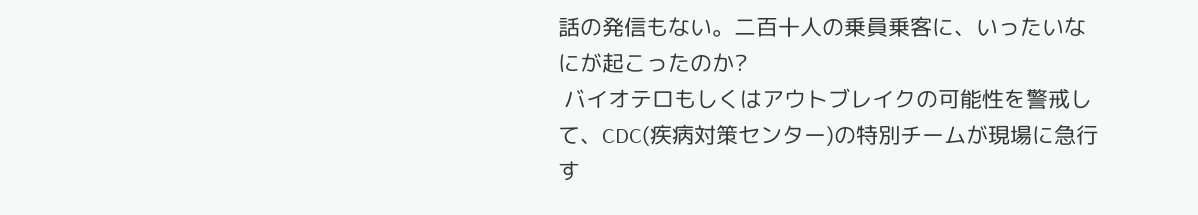話の発信もない。二百十人の乗員乗客に、いったいなにが起こったのか?
 バイオテロもしくはアウトブレイクの可能性を警戒して、CDC(疾病対策センター)の特別チームが現場に急行す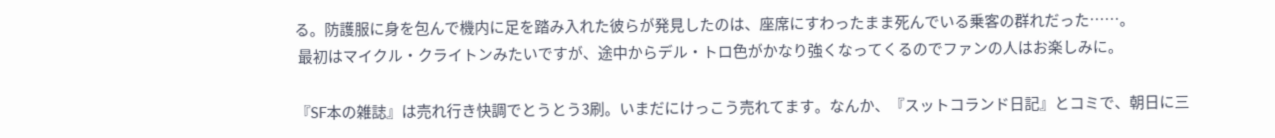る。防護服に身を包んで機内に足を踏み入れた彼らが発見したのは、座席にすわったまま死んでいる乗客の群れだった……。
 最初はマイクル・クライトンみたいですが、途中からデル・トロ色がかなり強くなってくるのでファンの人はお楽しみに。

『SF本の雑誌』は売れ行き快調でとうとう3刷。いまだにけっこう売れてます。なんか、『スットコランド日記』とコミで、朝日に三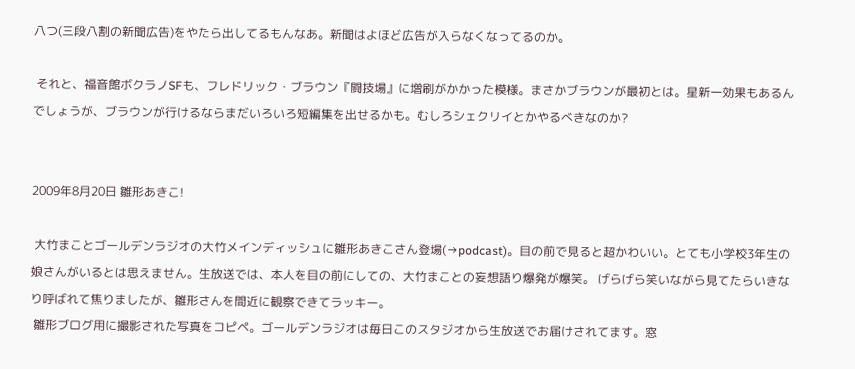八つ(三段八割の新聞広告)をやたら出してるもんなあ。新聞はよほど広告が入らなくなってるのか。

 それと、福音館ボクラノSFも、フレドリック・ブラウン『闘技場』に増刷がかかった模様。まさかブラウンが最初とは。星新一効果もあるんでしょうが、ブラウンが行けるならまだいろいろ短編集を出せるかも。むしろシェクリイとかやるべきなのか?


2009年8月20日 雛形あきこ!

 大竹まことゴールデンラジオの大竹メインディッシュに雛形あきこさん登場(→podcast)。目の前で見ると超かわいい。とても小学校3年生の娘さんがいるとは思えません。生放送では、本人を目の前にしての、大竹まことの妄想語り爆発が爆笑。 げらげら笑いながら見てたらいきなり呼ばれて焦りましたが、雛形さんを間近に観察できてラッキー。
 雛形ブログ用に撮影された写真をコピペ。ゴールデンラジオは毎日このスタジオから生放送でお届けされてます。窓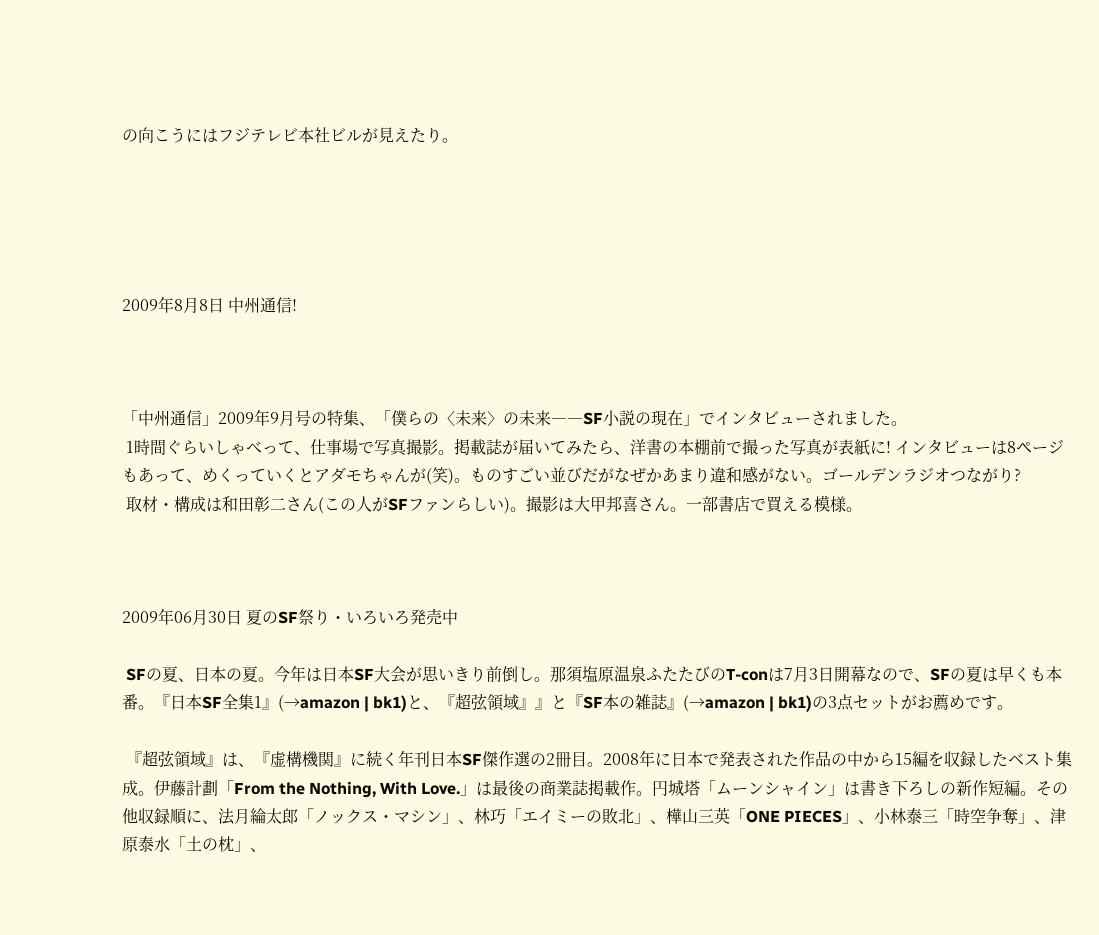の向こうにはフジテレビ本社ビルが見えたり。





2009年8月8日 中州通信!



「中州通信」2009年9月号の特集、「僕らの〈未来〉の未来――SF小説の現在」でインタビューされました。
 1時間ぐらいしゃべって、仕事場で写真撮影。掲載誌が届いてみたら、洋書の本棚前で撮った写真が表紙に! インタビューは8ページもあって、めくっていくとアダモちゃんが(笑)。ものすごい並びだがなぜかあまり違和感がない。ゴールデンラジオつながり?
 取材・構成は和田彰二さん(この人がSFファンらしい)。撮影は大甲邦喜さん。一部書店で買える模様。



2009年06月30日 夏のSF祭り・いろいろ発売中

 SFの夏、日本の夏。今年は日本SF大会が思いきり前倒し。那須塩原温泉ふたたびのT-conは7月3日開幕なので、SFの夏は早くも本番。『日本SF全集1』(→amazon | bk1)と、『超弦領域』』と『SF本の雑誌』(→amazon | bk1)の3点セットがお薦めです。

 『超弦領域』は、『虚構機関』に続く年刊日本SF傑作選の2冊目。2008年に日本で発表された作品の中から15編を収録したベスト集成。伊藤計劃「From the Nothing, With Love.」は最後の商業誌掲載作。円城塔「ムーンシャイン」は書き下ろしの新作短編。その他収録順に、法月綸太郎「ノックス・マシン」、林巧「エイミーの敗北」、樺山三英「ONE PIECES」、小林泰三「時空争奪」、津原泰水「土の枕」、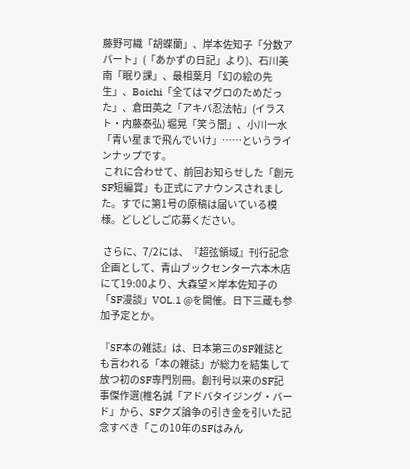藤野可織「胡蝶蘭」、岸本佐知子「分数アパート」(「あかずの日記」より)、石川美南「眠り課」、最相葉月「幻の絵の先生」、Boichi「全てはマグロのためだった」、倉田英之「アキバ忍法帖」(イラスト・内藤泰弘) 堀晃「笑う闇」、小川一水「青い星まで飛んでいけ」……というラインナップです。
 これに合わせて、前回お知らせした「創元SF短編賞」も正式にアナウンスされました。すでに第1号の原稿は届いている模様。どしどしご応募ください。

 さらに、7/2には、『超弦領域』刊行記念企画として、青山ブックセンター六本木店にて19:00より、大森望×岸本佐知子の「SF漫談」VOL.1 @を開催。日下三蔵も参加予定とか。

『SF本の雑誌』は、日本第三のSF雑誌とも言われる「本の雑誌」が総力を結集して放つ初のSF専門別冊。創刊号以来のSF記事傑作選(椎名誠「アドバタイジング・バード」から、SFクズ論争の引き金を引いた記念すべき「この10年のSFはみん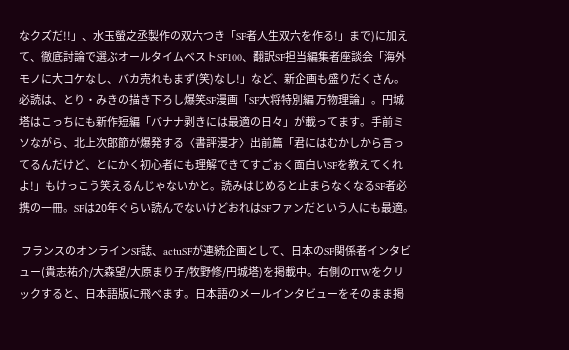なクズだ!!」、水玉螢之丞製作の双六つき「SF者人生双六を作る!」まで)に加えて、徹底討論で選ぶオールタイムベストSF100、翻訳SF担当編集者座談会「海外モノに大コケなし、バカ売れもまず(笑)なし!」など、新企画も盛りだくさん。必読は、とり・みきの描き下ろし爆笑SF漫画「SF大将特別編 万物理論」。円城塔はこっちにも新作短編「バナナ剥きには最適の日々」が載ってます。手前ミソながら、北上次郎節が爆発する〈書評漫才〉出前篇「君にはむかしから言ってるんだけど、とにかく初心者にも理解できてすごぉく面白いSFを教えてくれよ!」もけっこう笑えるんじゃないかと。読みはじめると止まらなくなるSF者必携の一冊。SFは20年ぐらい読んでないけどおれはSFファンだという人にも最適。

 フランスのオンラインSF誌、actuSFが連続企画として、日本のSF関係者インタビュー(貴志祐介/大森望/大原まり子/牧野修/円城塔)を掲載中。右側のITWをクリックすると、日本語版に飛べます。日本語のメールインタビューをそのまま掲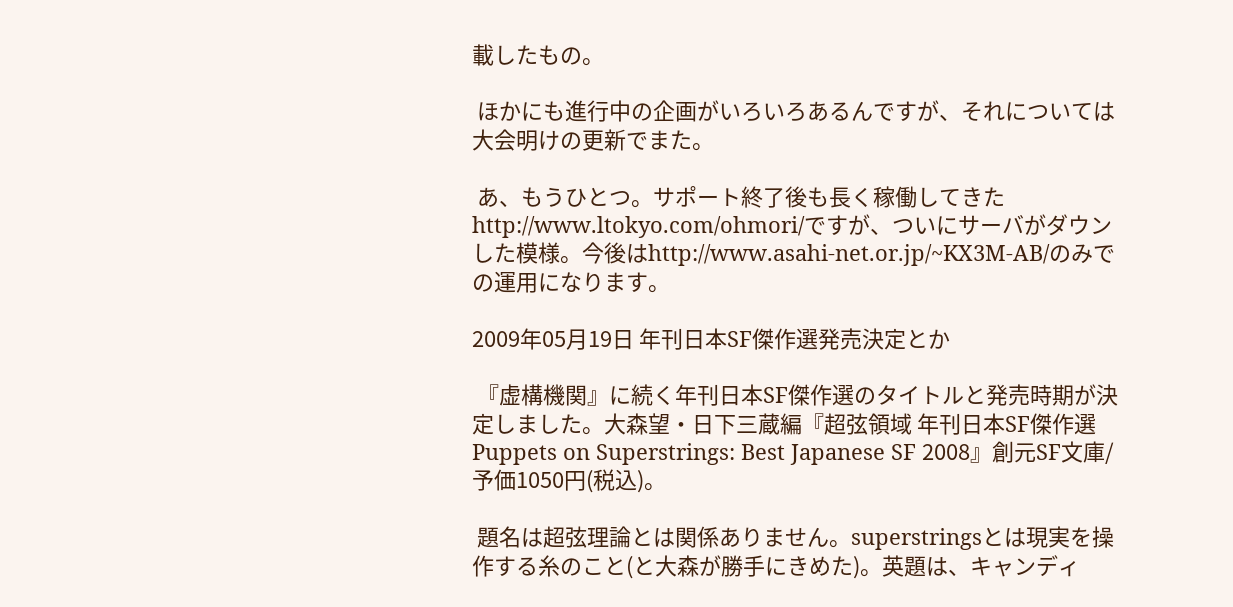載したもの。

 ほかにも進行中の企画がいろいろあるんですが、それについては大会明けの更新でまた。

 あ、もうひとつ。サポート終了後も長く稼働してきたhttp://www.ltokyo.com/ohmori/ですが、ついにサーバがダウンした模様。今後はhttp://www.asahi-net.or.jp/~KX3M-AB/のみでの運用になります。

2009年05月19日 年刊日本SF傑作選発売決定とか

 『虚構機関』に続く年刊日本SF傑作選のタイトルと発売時期が決定しました。大森望・日下三蔵編『超弦領域 年刊日本SF傑作選 Puppets on Superstrings: Best Japanese SF 2008』創元SF文庫/予価1050円(税込)。

 題名は超弦理論とは関係ありません。superstringsとは現実を操作する糸のこと(と大森が勝手にきめた)。英題は、キャンディ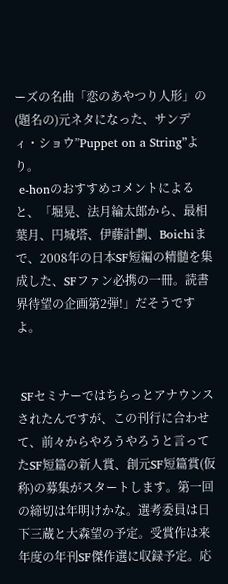ーズの名曲「恋のあやつり人形」の(題名の)元ネタになった、サンディ・ショウ”Puppet on a String”より。
 e-honのおすすめコメントによると、「堀晃、法月綸太郎から、最相葉月、円城塔、伊藤計劃、Boichiまで、2008年の日本SF短編の精髄を集成した、SFファン必携の一冊。読書界待望の企画第2弾!」だそうですよ。


 SFセミナーではちらっとアナウンスされたんですが、この刊行に合わせて、前々からやろうやろうと言ってたSF短篇の新人賞、創元SF短篇賞(仮称)の募集がスタートします。第一回の締切は年明けかな。選考委員は日下三蔵と大森望の予定。受賞作は来年度の年刊SF傑作選に収録予定。応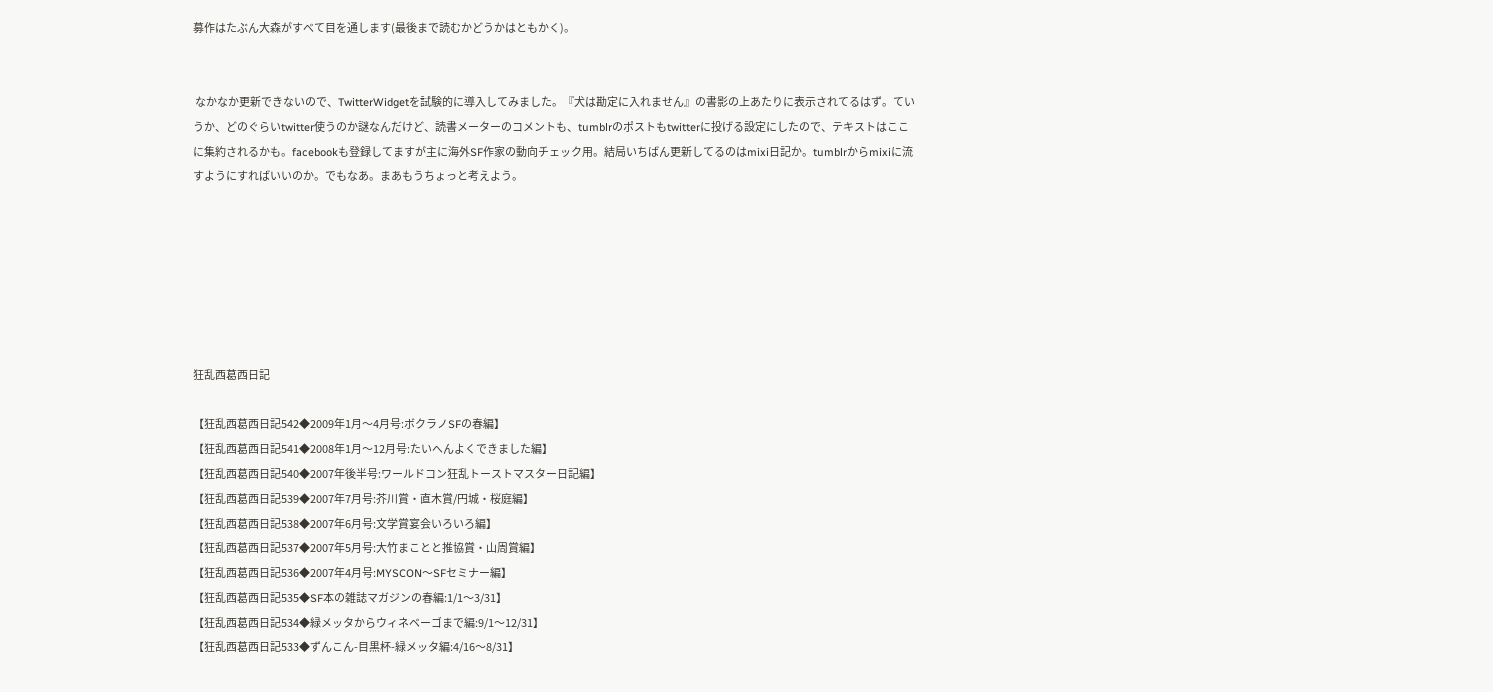募作はたぶん大森がすべて目を通します(最後まで読むかどうかはともかく)。


 なかなか更新できないので、TwitterWidgetを試験的に導入してみました。『犬は勘定に入れません』の書影の上あたりに表示されてるはず。ていうか、どのぐらいtwitter使うのか謎なんだけど、読書メーターのコメントも、tumblrのポストもtwitterに投げる設定にしたので、テキストはここに集約されるかも。facebookも登録してますが主に海外SF作家の動向チェック用。結局いちばん更新してるのはmixi日記か。tumblrからmixiに流すようにすればいいのか。でもなあ。まあもうちょっと考えよう。







狂乱西葛西日記

【狂乱西葛西日記542◆2009年1月〜4月号:ボクラノSFの春編】
【狂乱西葛西日記541◆2008年1月〜12月号:たいへんよくできました編】
【狂乱西葛西日記540◆2007年後半号:ワールドコン狂乱トーストマスター日記編】
【狂乱西葛西日記539◆2007年7月号:芥川賞・直木賞/円城・桜庭編】
【狂乱西葛西日記538◆2007年6月号:文学賞宴会いろいろ編】
【狂乱西葛西日記537◆2007年5月号:大竹まことと推協賞・山周賞編】
【狂乱西葛西日記536◆2007年4月号:MYSCON〜SFセミナー編】
【狂乱西葛西日記535◆SF本の雑誌マガジンの春編:1/1〜3/31】
【狂乱西葛西日記534◆緑メッタからウィネベーゴまで編:9/1〜12/31】
【狂乱西葛西日記533◆ずんこん-目黒杯-緑メッタ編:4/16〜8/31】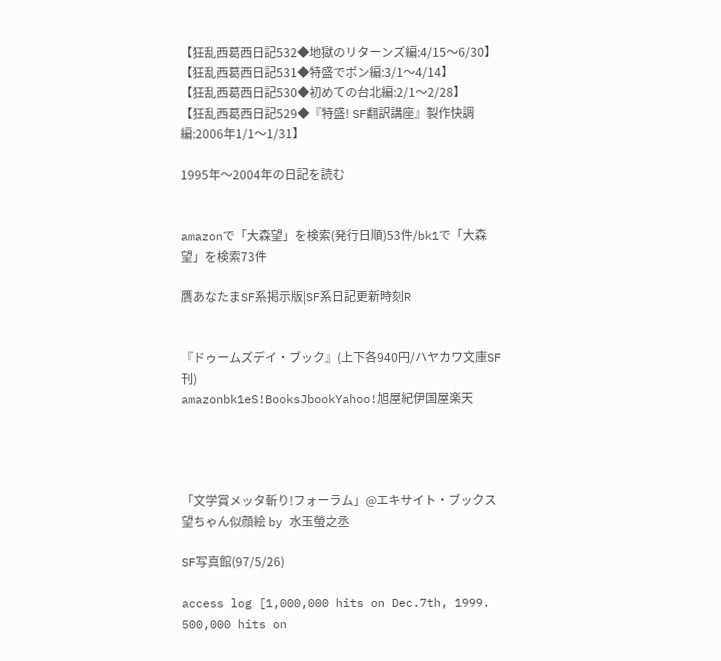【狂乱西葛西日記532◆地獄のリターンズ編:4/15〜6/30】
【狂乱西葛西日記531◆特盛でポン編:3/1〜4/14】
【狂乱西葛西日記530◆初めての台北編:2/1〜2/28】
【狂乱西葛西日記529◆『特盛! SF翻訳講座』製作快調編:2006年1/1〜1/31】

1995年〜2004年の日記を読む


amazonで「大森望」を検索(発行日順)53件/bk1で「大森望」を検索73件

贋あなたまSF系掲示版|SF系日記更新時刻R


『ドゥームズデイ・ブック』(上下各940円/ハヤカワ文庫SF刊)
amazonbk1eS!BooksJbookYahoo!旭屋紀伊国屋楽天




「文学賞メッタ斬り!フォーラム」@エキサイト・ブックス
望ちゃん似顔絵 by 水玉螢之丞

SF写真館(97/5/26)

access log [1,000,000 hits on Dec.7th, 1999. 500,000 hits on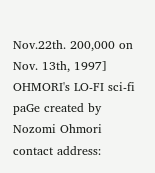Nov.22th. 200,000 on Nov. 13th, 1997]
OHMORI's LO-FI sci-fi paGe created by Nozomi Ohmori
contact address: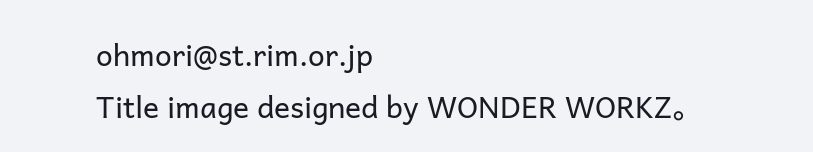ohmori@st.rim.or.jp
Title image designed by WONDER WORKZ。